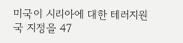미국이 시리아에 대한 테러지원국 지정을 47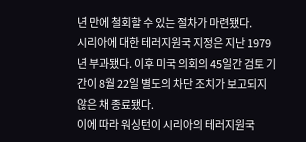년 만에 철회할 수 있는 절차가 마련됐다.
시리아에 대한 테러지원국 지정은 지난 1979년 부과됐다. 이후 미국 의회의 45일간 검토 기간이 8월 22일 별도의 차단 조치가 보고되지 않은 채 종료됐다.
이에 따라 워싱턴이 시리아의 테러지원국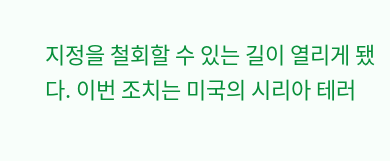지정을 철회할 수 있는 길이 열리게 됐다. 이번 조치는 미국의 시리아 테러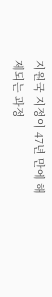지원국 지정이 47년 만에 해제되는 과정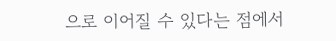으로 이어질 수 있다는 점에서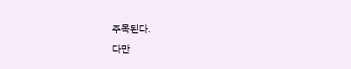주목된다.
다만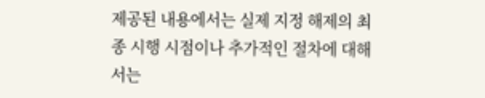제공된 내용에서는 실제 지정 해제의 최종 시행 시점이나 추가적인 절차에 대해서는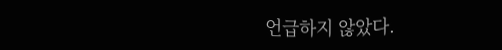언급하지 않았다.